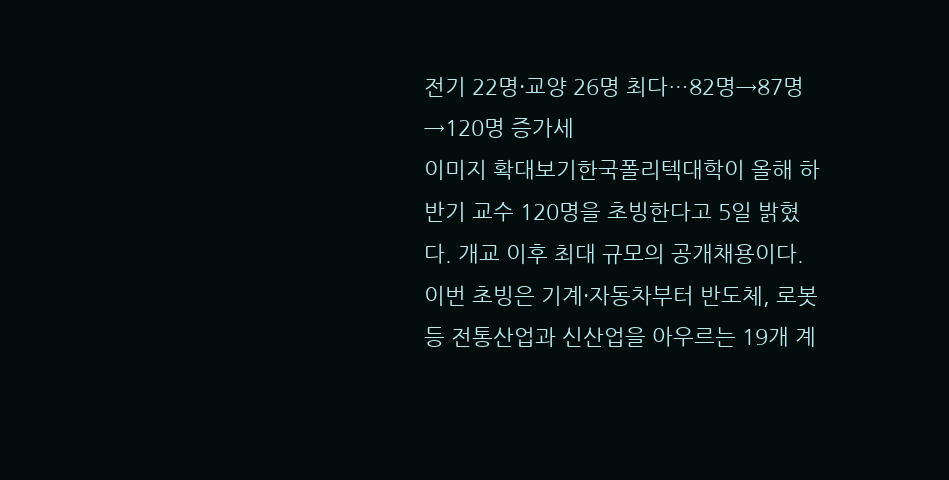전기 22명·교양 26명 최다…82명→87명→120명 증가세
이미지 확대보기한국폴리텍대학이 올해 하반기 교수 120명을 초빙한다고 5일 밝혔다. 개교 이후 최대 규모의 공개채용이다.
이번 초빙은 기계·자동차부터 반도체, 로봇 등 전통산업과 신산업을 아우르는 19개 계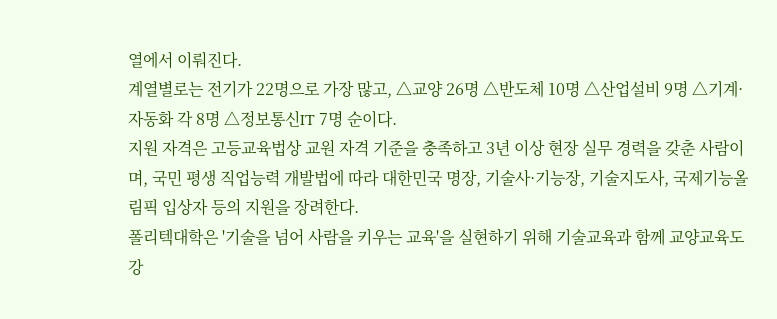열에서 이뤄진다.
계열별로는 전기가 22명으로 가장 많고, △교양 26명 △반도체 10명 △산업설비 9명 △기계·자동화 각 8명 △정보통신IT 7명 순이다.
지원 자격은 고등교육법상 교원 자격 기준을 충족하고 3년 이상 현장 실무 경력을 갖춘 사람이며, 국민 평생 직업능력 개발법에 따라 대한민국 명장, 기술사·기능장, 기술지도사, 국제기능올림픽 입상자 등의 지원을 장려한다.
폴리텍대학은 '기술을 넘어 사람을 키우는 교육'을 실현하기 위해 기술교육과 함께 교양교육도 강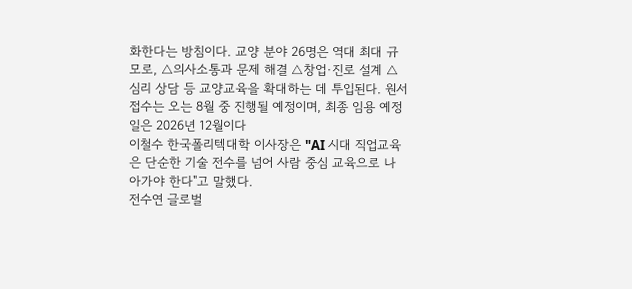화한다는 방침이다. 교양 분야 26명은 역대 최대 규모로, △의사소통과 문제 해결 △창업·진로 설계 △심리 상담 등 교양교육을 확대하는 데 투입된다. 원서 접수는 오는 8월 중 진행될 예정이며, 최종 임용 예정일은 2026년 12월이다
이철수 한국폴리텍대학 이사장은 "AI 시대 직업교육은 단순한 기술 전수를 넘어 사람 중심 교육으로 나아가야 한다"고 말했다.
전수연 글로벌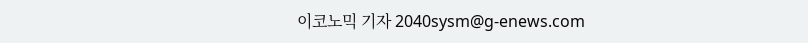이코노믹 기자 2040sysm@g-enews.com